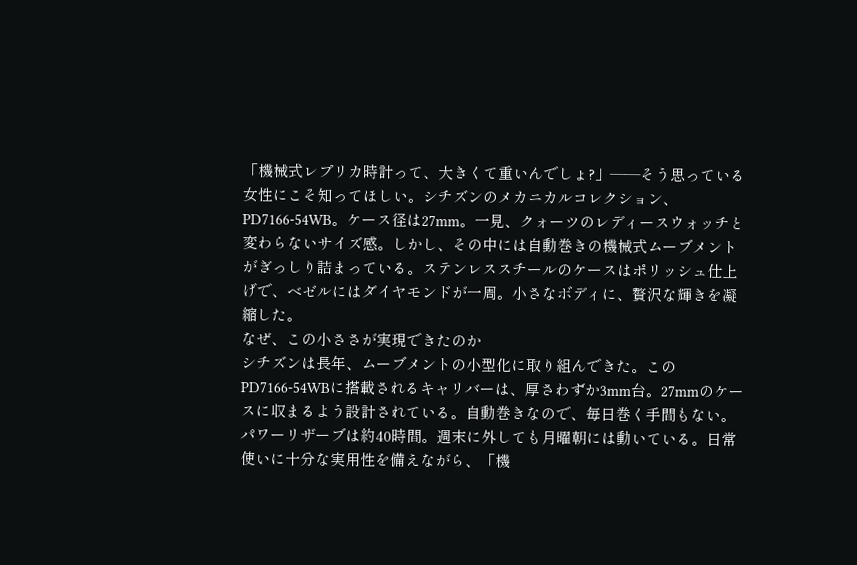「機械式レプリカ時計って、大きくて重いんでしょ?」――そう思っている女性にこそ知ってほしい。シチズンのメカニカルコレクション、PD7166-54WB。ケース径は27mm。一見、クォーツのレディースウォッチと変わらないサイズ感。しかし、その中には自動巻きの機械式ムーブメントがぎっしり詰まっている。ステンレススチールのケースはポリッシュ仕上げで、ベゼルにはダイヤモンドが一周。小さなボディに、贅沢な輝きを凝縮した。
なぜ、この小ささが実現できたのか
シチズンは長年、ムーブメントの小型化に取り組んできた。このPD7166-54WBに搭載されるキャリバーは、厚さわずか3mm台。27mmのケースに収まるよう設計されている。自動巻きなので、毎日巻く手間もない。パワーリザーブは約40時間。週末に外しても月曜朝には動いている。日常使いに十分な実用性を備えながら、「機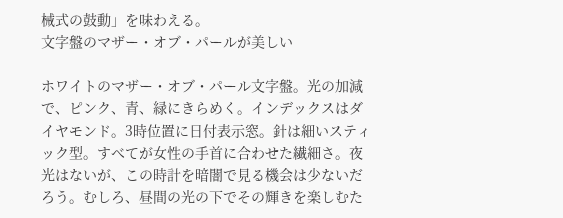械式の鼓動」を味わえる。
文字盤のマザー・オブ・パールが美しい

ホワイトのマザー・オブ・パール文字盤。光の加減で、ピンク、青、緑にきらめく。インデックスはダイヤモンド。3時位置に日付表示窓。針は細いスティック型。すべてが女性の手首に合わせた繊細さ。夜光はないが、この時計を暗闇で見る機会は少ないだろう。むしろ、昼間の光の下でその輝きを楽しむた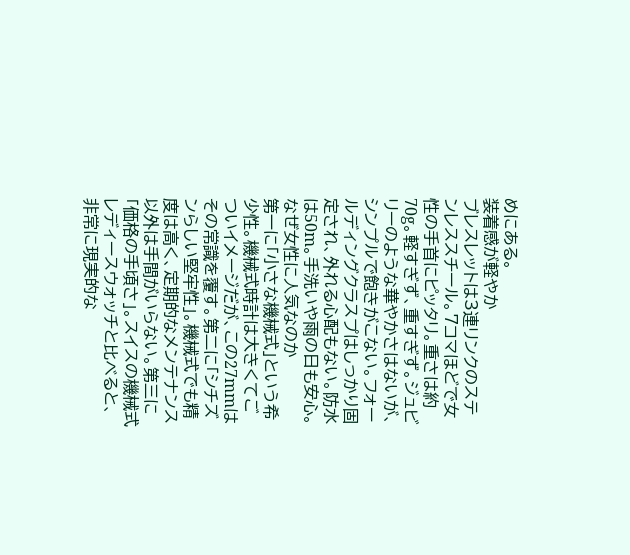めにある。
装着感が軽やか
ブレスレットは3連リンクのステンレススチール。7コマほどで女性の手首にピッタリ。重さは約70g。軽すぎず、重すぎず。ジュビリーのような華やかさはないが、シンプルで飽きがこない。フォールディングクラスプはしっかり固定され、外れる心配もない。防水は50m。手洗いや雨の日も安心。
なぜ女性に人気なのか
第一に「小さな機械式」という希少性。機械式時計は大きくてごついイメージだが、この27mmはその常識を覆す。第二に「シチズンらしい堅牢性」。機械式でも精度は高く、定期的なメンテナンス以外は手間がいらない。第三に「価格の手頃さ」。スイスの機械式レディースウォッチと比べると、非常に現実的な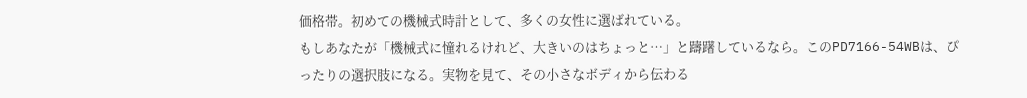価格帯。初めての機械式時計として、多くの女性に選ばれている。
もしあなたが「機械式に憧れるけれど、大きいのはちょっと…」と躊躇しているなら。このPD7166-54WBは、ぴったりの選択肢になる。実物を見て、その小さなボディから伝わる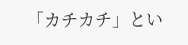「カチカチ」とい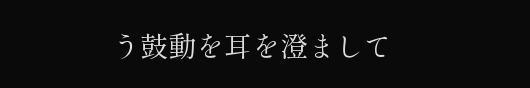う鼓動を耳を澄まして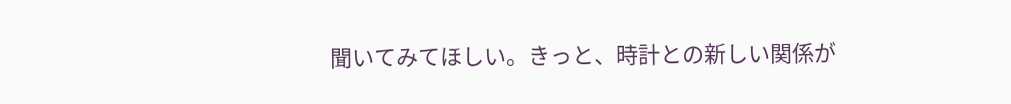聞いてみてほしい。きっと、時計との新しい関係が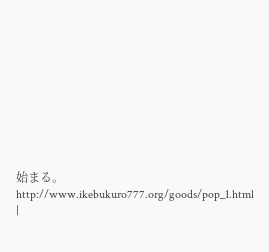始まる。http://www.ikebukuro777.org/goods/pop_1.html |